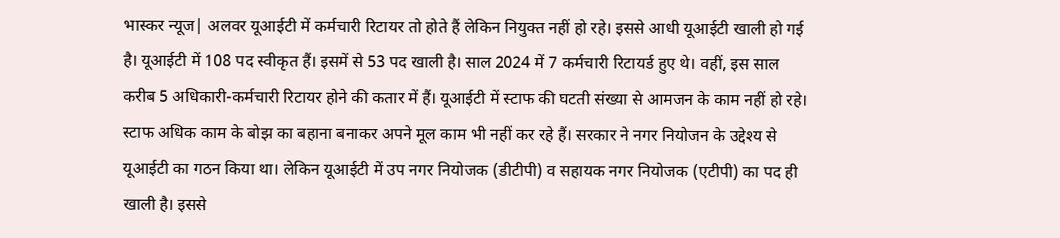भास्कर न्यूज| अलवर यूआईटी में कर्मचारी रिटायर तो होते हैं लेकिन नियुक्त नहीं हो रहे। इससे आधी यूआईटी खाली हो गई है। यूआईटी में 108 पद स्वीकृत हैं। इसमें से 53 पद खाली है। साल 2024 में 7 कर्मचारी रिटायर्ड हुए थे। वहीं, इस साल करीब 5 अधिकारी-कर्मचारी रिटायर होने की कतार में हैं। यूआईटी में स्टाफ की घटती संख्या से आमजन के काम नहीं हो रहे। स्टाफ अधिक काम के बोझ का बहाना बनाकर अपने मूल काम भी नहीं कर रहे हैं। सरकार ने नगर नियोजन के उद्देश्य से यूआईटी का गठन किया था। लेकिन यूआईटी में उप नगर नियोजक (डीटीपी) व सहायक नगर नियोजक (एटीपी) का पद ही खाली है। इससे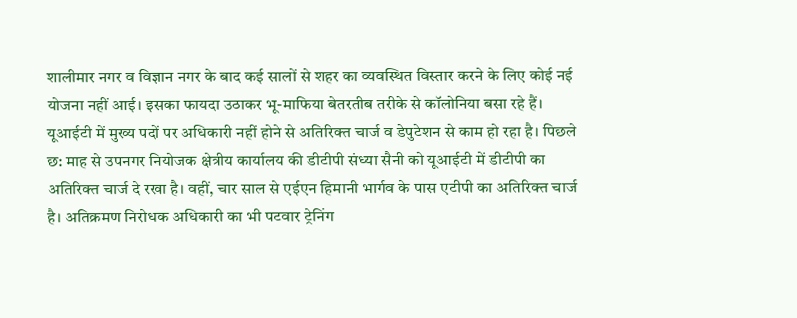शालीमार नगर व विज्ञान नगर के बाद कई सालों से शहर का व्यवस्थित विस्तार करने के लिए कोई नई योजना नहीं आई। इसका फायदा उठाकर भू-माफिया बेतरतीब तरीके से कॉलोनिया बसा रहे हैं। यूआईटी में मुख्य पदों पर अधिकारी नहीं होने से अतिरिक्त चार्ज व डेपुटेशन से काम हो रहा है। पिछले छ: माह से उपनगर नियोजक क्षेत्रीय कार्यालय की डीटीपी संध्या सैनी को यूआईटी में डीटीपी का अतिरिक्त चार्ज दे रखा है। वहीं, चार साल से एईएन हिमानी भार्गव के पास एटीपी का अतिरिक्त चार्ज है। अतिक्रमण निरोधक अधिकारी का भी पटवार ट्रेनिंग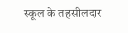स्कूल के तहसीलदार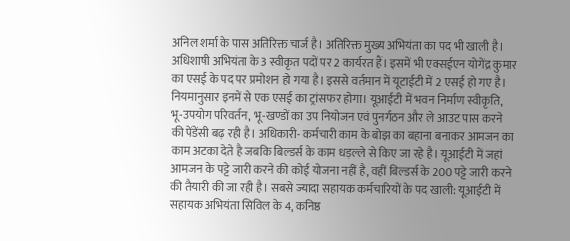अनिल शर्मा के पास अतिरिक्त चार्ज है। अतिरिक्त मुख्य अभियंता का पद भी खाली है। अधिशाषी अभियंता के 3 स्वीकृत पदों पर 2 कार्यरत हैं। इसमें भी एक्सईएन योगेंद्र कुमार का एसई के पद पर प्रमोशन हो गया है। इससे वर्तमान में यूटाईटी में 2 एसई हो गए है। नियमानुसार इनमें से एक एसई का ट्रांसफर होगा। यूआईटी में भवन निर्माण स्वीकृति, भू-उपयोग परिवर्तन, भू-खण्डों का उप नियोजन एवं पुनर्गठन और ले आउट पास करने की पेंडेंसी बढ़ रही है। अधिकारी- कर्मचारी काम के बोझ का बहाना बनाकर आमजन का काम अटका देते है जबकि बिल्डर्स के काम धड़ल्ले से किए जा रहे है। यूआईटी में जहां आमजन के पट्टे जारी करने की कोई योजना नहीं है, वहीं बिल्डर्स के 200 पट्टे जारी करने की तैयारी की जा रही है। सबसे ज्यादा सहायक कर्मचारियों के पद खाली: यूआईटी में सहायक अभियंता सिविल के 4, कनिष्ठ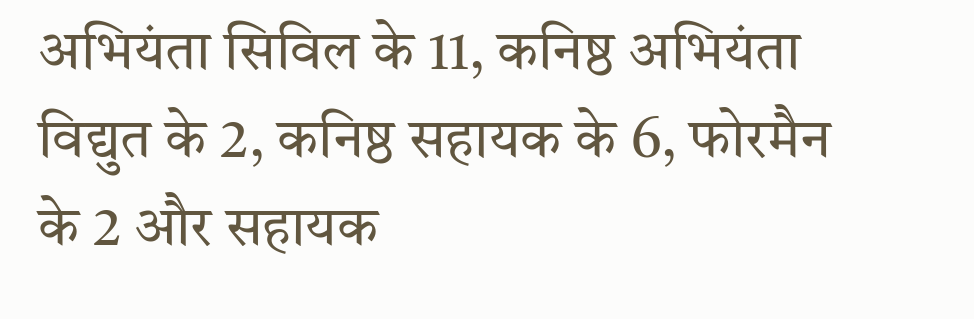अभियंता सिविल के 11, कनिष्ठ अभियंता विद्युत के 2, कनिष्ठ सहायक के 6, फोरमैन के 2 और सहायक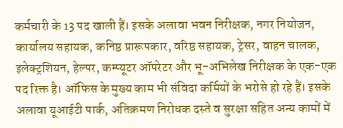कर्मचारी के 13 पद खाली हैं। इसके अलावा भवन निरीक्षक, नगर नियोजन, कार्यालय सहायक, कनिष्ठ प्रारूपकार, वरिष्ठ सहायक, ट्रेसर, वाहन चालक, इलेक्ट्रशियन, हेल्पर, कम्प्यूटर ऑपरेटर और भू-अभिलेख निरीक्षक के एक-एक पद रिक्त है। ऑफिस के मुख्य काम भी संविदा कर्मियों के भरोसे हो रहे हैं। इसके अलावा यूआईटी पार्क, अतिक्रमण निरोधक दस्ते व सुरक्षा सहित अन्य कामों में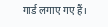गार्ड लगाए गए हैं।